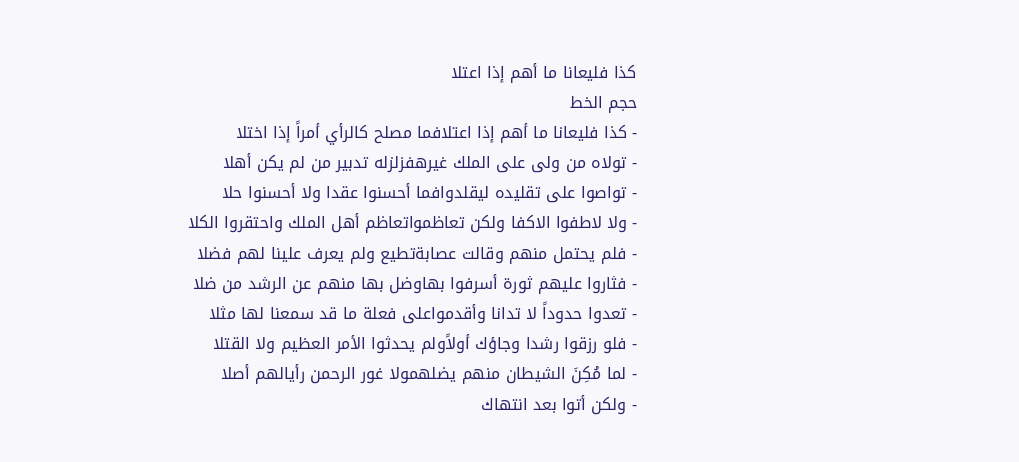كذا فليعانا ما أهم إذا اعتلا
حجم الخط
- كذا فليعانا ما أهم إذا اعتلافما مصلح كالرأي أمراً إذا اختلا
- تولاه من ولى على الملك غيرهفزلزله تدبير من لم يكن أهلا
- تواصوا على تقليده ليقلدوافما أحسنوا عقدا ولا أحسنوا حلا
- ولا لاطفوا الاكفا ولكن تعاظمواتعاظم أهل الملك واحتقروا الكلا
- فلم يحتمل منهم وقالت عصابةتطيع ولم يعرف علينا لهم فضلا
- فثاروا عليهم ثورة أسرفوا بهاوضل بها منهم عن الرشد من ضلا
- تعدوا حدوداً لا تدانا وأقدمواعلى فعلة ما قد سمعنا لها مثلا
- فلو رزقوا رشدا وجاؤك أولاًولم يحدثوا الأمر العظيم ولا القتلا
- لما مُكِنَ الشيطان منهم يضلهمولا غور الرحمن رأيالهم أصلا
- ولكن أتوا بعد انتهاك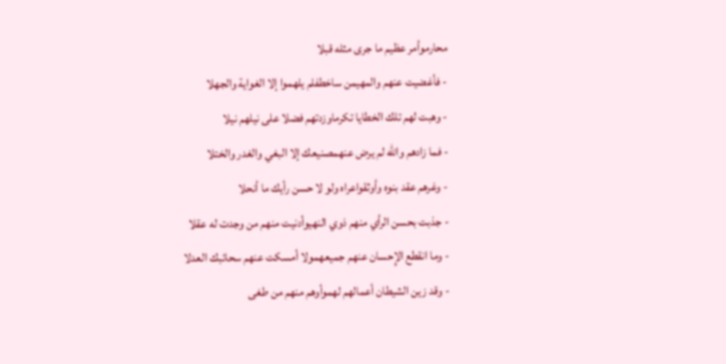محارموأمر عظيم ما جرى مثله قبلا
- فأغضيت عنهم والمهيمن ساخطفلم يلهموا إلا الغواية والجهلا
- وهبت لهم تلك الخطايا تكرماوزدتهم فضلا على نيلهم نيلا
- فما زادهم والله لم يرض عنهمصنيعك إلا البغي والغدر والختلا
- وغرهم عقد بنوه وأوثقواعراه ولو لا حسن رأيك ما أنحلا
- جذبت بحسن الرأي منهم ذوي النهيوأدنيت منهم من وجدت له عقلا
- وما انقطع الإِحسان عنهم جميعهمولا أمسكت عنهم سحائبك العدلا
- وقد زين الشيطان أعمالهم لهموأوهم منهم من طغى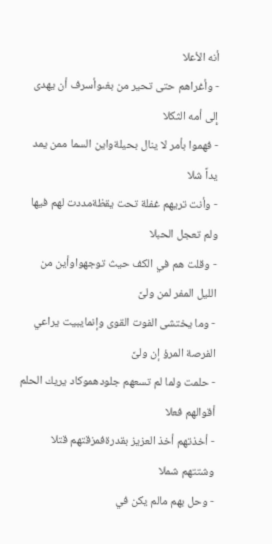أنه الأعلا
- وأغراهم حتى تحير من بغىوأسرف أن يهدى إِلى أمه الثكلا
- فهموا بأمر لا ينال بحيلةواين السما ممن يمد يداً شلا
- وأنت تريهم غفلة تحت يقظةمددت لهم فيها ولم تعجل الحبلا
- وقلت هم في الكف حيث توجهواوأين من الليل المفر لمن ولىَّ
- وما يختشى الفوت القوى وإنمايبيت يراعي الفرصة المرؤ إن ولىَّ
- حلمت ولما لم تسعهم جلودهموكاد يريك الحلم أقوالهم فعلا
- أخذتهم أخذ العزيز بقدرةفمزقتهم قتلا وشتتهم شملا
- وحل بهم مالم يكن في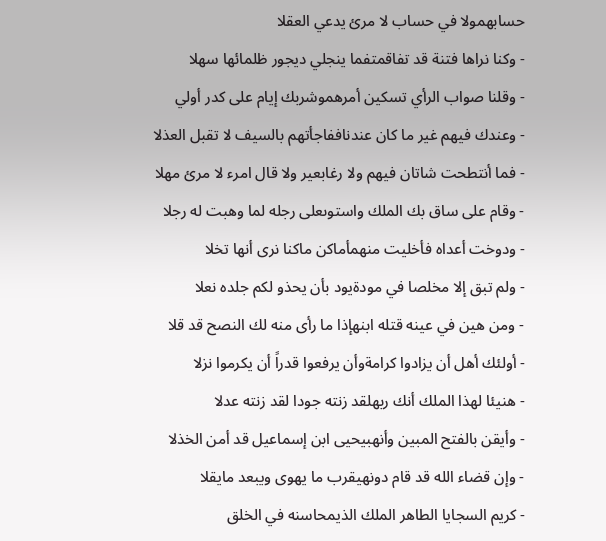حسابهمولا في حساب لا مرئ يدعي العقلا
- وكنا نراها فتنة قد تفاقمتفما ينجلي ديجور ظلمائها سهلا
- وقلنا صواب الرأي تسكين أمرهموشربك إيام على كدر أولي
- وعندك فيهم غير ما كان عندناففاجأتهم بالسيف لا تقبل العذلا
- فما أنتطحت شاتان فيهم ولا رغابعير ولا قال امرء لا مرئ مهلا
- وقام على ساق بك الملك واستوىعلى رجله لما وهبت له رجلا
- ودوخت أعداه فأخليت منهمأماكن ماكنا نرى أنها تخلا
- ولم تبق إلا مخلصا في مودةيود بأن يحذو لكم جلده نعلا
- ومن هين في عينه قتله ابنهإذا ما رأى منه لك النصح قد قلا
- أولئك أهل أن يزادوا كرامةوأن يرفعوا قدراً أن يكرموا نزلا
- هنيئا لهذا الملك أنك ربهلقد زنته جودا لقد زنته عدلا
- وأيقن بالفتح المبين وأنهبيحيى ابن إسماعيل قد أمن الخذلا
- وإن قضاء الله قد قام دونهيقرب ما يهوى ويبعد مايقلا
- كريم السجايا الطاهر الملك الذيمحاسنه في الخلق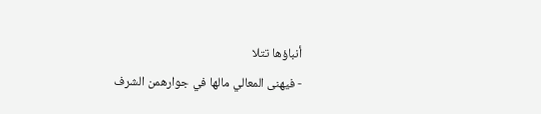أنباؤها تتلا
- فيهنى المعالي مالها في جوارهمن الشرف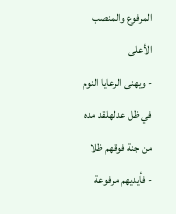المرفوع والمنصب الأعلى
- ويهنى الرعايا النوم في ظل عدلهلقد مده من جنة فوقهم ظلا
- فأيديهم مرفوعة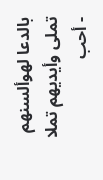بالدعا لهوألسنهم تملى وأيديهم تملا
- أحب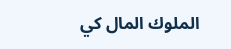الملوك المال كي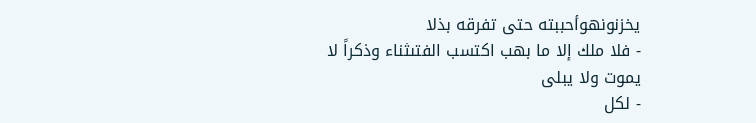يخزنونهوأحببته حتى تفرقه بذلا
- فلا ملك إلا ما بهب اكتسب الفتىثناء وذكراً لا يموت ولا يبلى
- لكل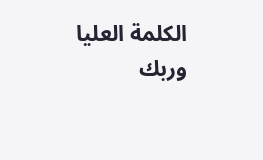الكلمة العليا وربك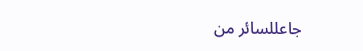جاعللسائر من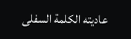عاديته الكلمة السفلى